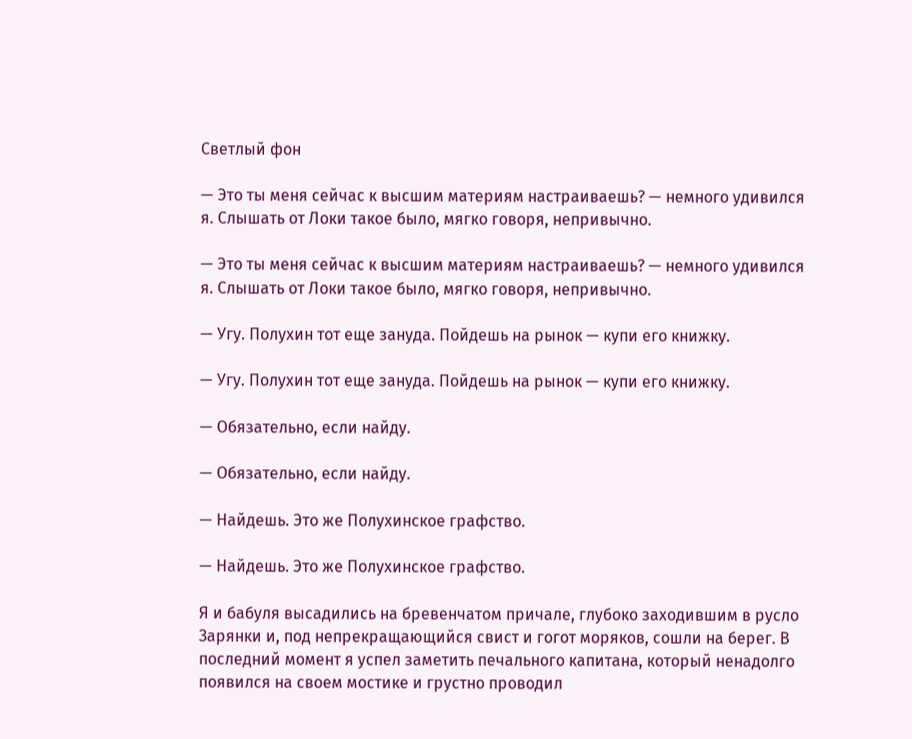Светлый фон

— Это ты меня сейчас к высшим материям настраиваешь? — немного удивился я. Слышать от Локи такое было, мягко говоря, непривычно.

— Это ты меня сейчас к высшим материям настраиваешь? — немного удивился я. Слышать от Локи такое было, мягко говоря, непривычно.

— Угу. Полухин тот еще зануда. Пойдешь на рынок — купи его книжку.

— Угу. Полухин тот еще зануда. Пойдешь на рынок — купи его книжку.

— Обязательно, если найду.

— Обязательно, если найду.

— Найдешь. Это же Полухинское графство.

— Найдешь. Это же Полухинское графство.

Я и бабуля высадились на бревенчатом причале, глубоко заходившим в русло Зарянки и, под непрекращающийся свист и гогот моряков, сошли на берег. В последний момент я успел заметить печального капитана, который ненадолго появился на своем мостике и грустно проводил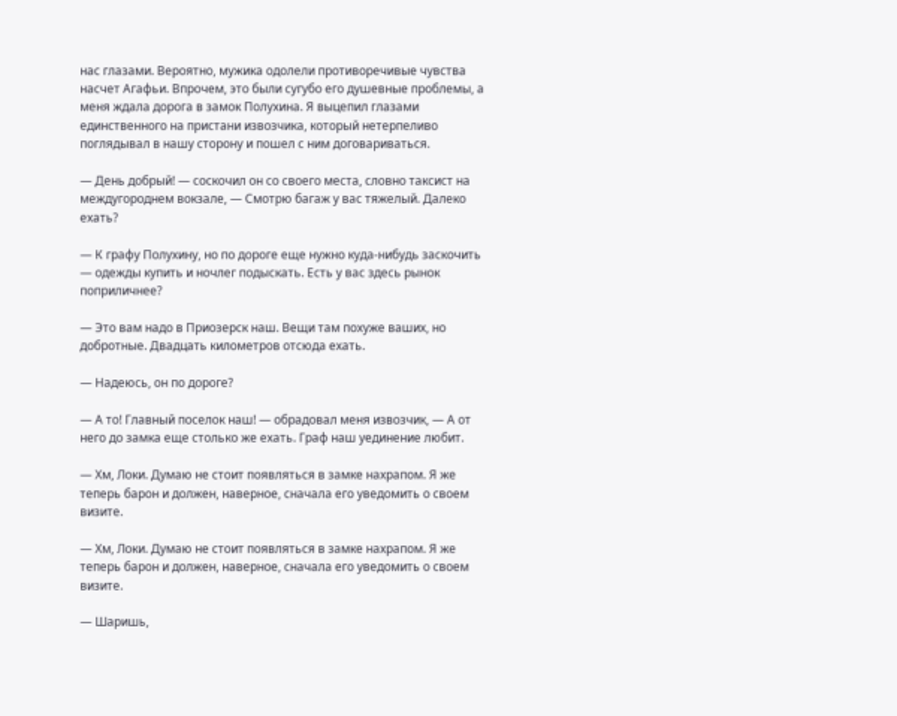нас глазами. Вероятно, мужика одолели противоречивые чувства насчет Агафьи. Впрочем, это были сугубо его душевные проблемы, а меня ждала дорога в замок Полухина. Я выцепил глазами единственного на пристани извозчика, который нетерпеливо поглядывал в нашу сторону и пошел с ним договариваться.

— День добрый! — соскочил он со своего места, словно таксист на междугороднем вокзале, — Смотрю багаж у вас тяжелый. Далеко ехать?

— К графу Полухину, но по дороге еще нужно куда-нибудь заскочить — одежды купить и ночлег подыскать. Есть у вас здесь рынок поприличнее?

— Это вам надо в Приозерск наш. Вещи там похуже ваших, но добротные. Двадцать километров отсюда ехать.

— Надеюсь, он по дороге?

— А то! Главный поселок наш! — обрадовал меня извозчик, — А от него до замка еще столько же ехать. Граф наш уединение любит.

— Хм, Локи. Думаю не стоит появляться в замке нахрапом. Я же теперь барон и должен, наверное, сначала его уведомить о своем визите.

— Хм, Локи. Думаю не стоит появляться в замке нахрапом. Я же теперь барон и должен, наверное, сначала его уведомить о своем визите.

— Шаришь,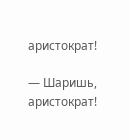аристократ!

— Шаришь, аристократ!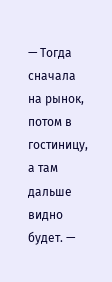— Тогда сначала на рынок, потом в гостиницу, а там дальше видно будет. —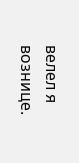велел я вознице.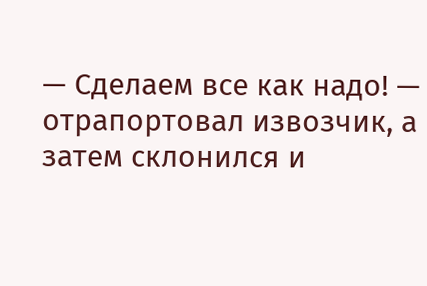— Сделаем все как надо! — отрапортовал извозчик, а затем склонился и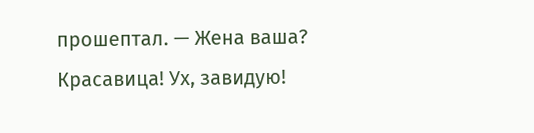прошептал. — Жена ваша? Красавица! Ух, завидую!